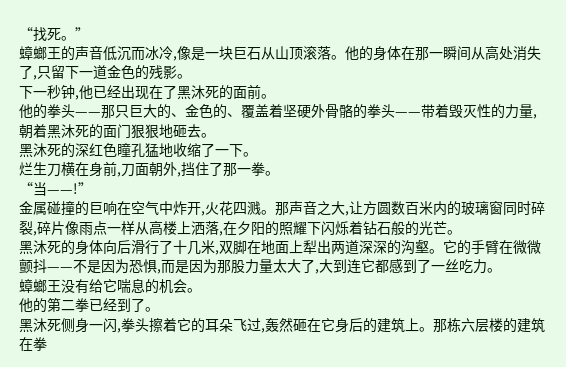“找死。”
蟑螂王的声音低沉而冰冷,像是一块巨石从山顶滚落。他的身体在那一瞬间从高处消失了,只留下一道金色的残影。
下一秒钟,他已经出现在了黑沐死的面前。
他的拳头——那只巨大的、金色的、覆盖着坚硬外骨骼的拳头——带着毁灭性的力量,朝着黑沐死的面门狠狠地砸去。
黑沐死的深红色瞳孔猛地收缩了一下。
烂生刀横在身前,刀面朝外,挡住了那一拳。
“当——!”
金属碰撞的巨响在空气中炸开,火花四溅。那声音之大,让方圆数百米内的玻璃窗同时碎裂,碎片像雨点一样从高楼上洒落,在夕阳的照耀下闪烁着钻石般的光芒。
黑沐死的身体向后滑行了十几米,双脚在地面上犁出两道深深的沟壑。它的手臂在微微颤抖——不是因为恐惧,而是因为那股力量太大了,大到连它都感到了一丝吃力。
蟑螂王没有给它喘息的机会。
他的第二拳已经到了。
黑沐死侧身一闪,拳头擦着它的耳朵飞过,轰然砸在它身后的建筑上。那栋六层楼的建筑在拳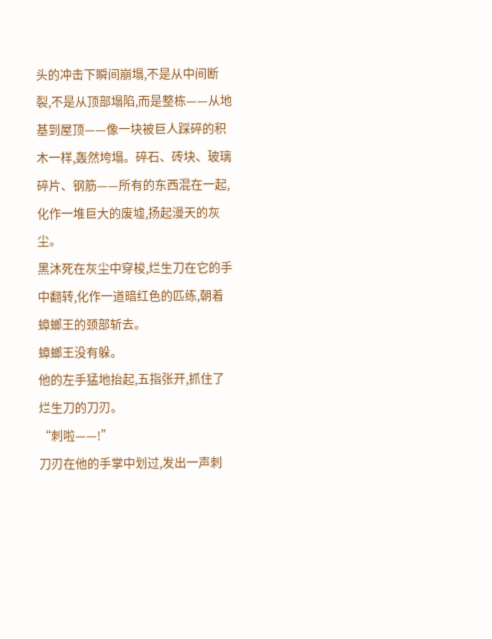头的冲击下瞬间崩塌,不是从中间断裂,不是从顶部塌陷,而是整栋——从地基到屋顶——像一块被巨人踩碎的积木一样,轰然垮塌。碎石、砖块、玻璃碎片、钢筋——所有的东西混在一起,化作一堆巨大的废墟,扬起漫天的灰尘。
黑沐死在灰尘中穿梭,烂生刀在它的手中翻转,化作一道暗红色的匹练,朝着蟑螂王的颈部斩去。
蟑螂王没有躲。
他的左手猛地抬起,五指张开,抓住了烂生刀的刀刃。
“刺啦——!”
刀刃在他的手掌中划过,发出一声刺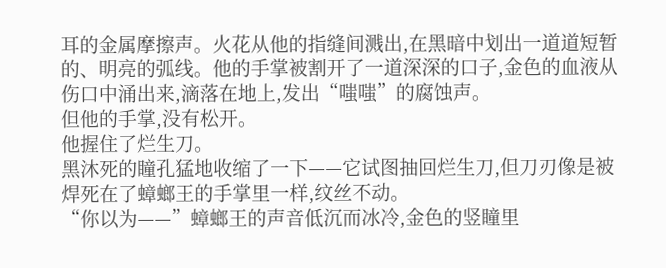耳的金属摩擦声。火花从他的指缝间溅出,在黑暗中划出一道道短暂的、明亮的弧线。他的手掌被割开了一道深深的口子,金色的血液从伤口中涌出来,滴落在地上,发出“嗤嗤”的腐蚀声。
但他的手掌,没有松开。
他握住了烂生刀。
黑沐死的瞳孔猛地收缩了一下——它试图抽回烂生刀,但刀刃像是被焊死在了蟑螂王的手掌里一样,纹丝不动。
“你以为——”蟑螂王的声音低沉而冰冷,金色的竖瞳里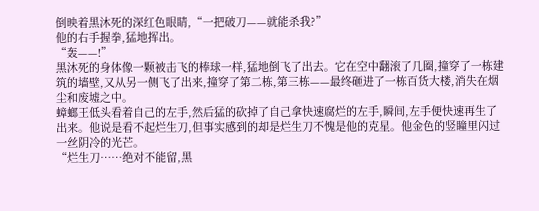倒映着黑沐死的深红色眼睛,“一把破刀——就能杀我?”
他的右手握拳,猛地挥出。
“轰——!”
黑沐死的身体像一颗被击飞的棒球一样,猛地倒飞了出去。它在空中翻滚了几圈,撞穿了一栋建筑的墙壁,又从另一侧飞了出来,撞穿了第二栋,第三栋——最终砸进了一栋百货大楼,消失在烟尘和废墟之中。
蟑螂王低头看着自己的左手,然后猛的砍掉了自己拿快速腐烂的左手,瞬间,左手便快速再生了出来。他说是看不起烂生刀,但事实感到的却是烂生刀不愧是他的克星。他金色的竖瞳里闪过一丝阴冷的光芒。
“烂生刀……绝对不能留,黑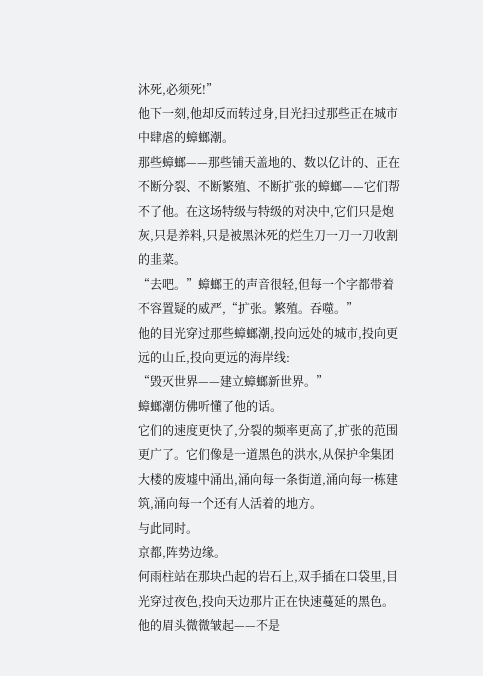沐死,必须死!”
他下一刻,他却反而转过身,目光扫过那些正在城市中肆虐的蟑螂潮。
那些蟑螂——那些铺天盖地的、数以亿计的、正在不断分裂、不断繁殖、不断扩张的蟑螂——它们帮不了他。在这场特级与特级的对决中,它们只是炮灰,只是养料,只是被黑沐死的烂生刀一刀一刀收割的韭菜。
“去吧。”蟑螂王的声音很轻,但每一个字都带着不容置疑的威严,“扩张。繁殖。吞噬。”
他的目光穿过那些蟑螂潮,投向远处的城市,投向更远的山丘,投向更远的海岸线:
“毁灭世界——建立蟑螂新世界。”
蟑螂潮仿佛听懂了他的话。
它们的速度更快了,分裂的频率更高了,扩张的范围更广了。它们像是一道黑色的洪水,从保护伞集团大楼的废墟中涌出,涌向每一条街道,涌向每一栋建筑,涌向每一个还有人活着的地方。
与此同时。
京都,阵势边缘。
何雨柱站在那块凸起的岩石上,双手插在口袋里,目光穿过夜色,投向天边那片正在快速蔓延的黑色。他的眉头微微皱起——不是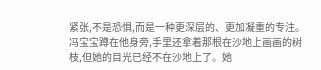紧张,不是恐惧,而是一种更深层的、更加凝重的专注。
冯宝宝蹲在他身旁,手里还拿着那根在沙地上画画的树枝,但她的目光已经不在沙地上了。她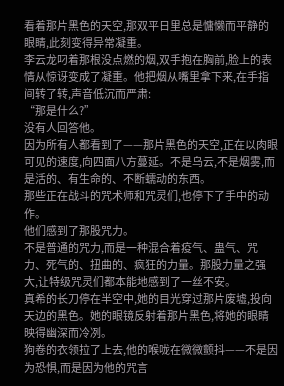看着那片黑色的天空,那双平日里总是慵懒而平静的眼睛,此刻变得异常凝重。
李云龙叼着那根没点燃的烟,双手抱在胸前,脸上的表情从惊讶变成了凝重。他把烟从嘴里拿下来,在手指间转了转,声音低沉而严肃:
“那是什么?”
没有人回答他。
因为所有人都看到了——那片黑色的天空,正在以肉眼可见的速度,向四面八方蔓延。不是乌云,不是烟雾,而是活的、有生命的、不断蠕动的东西。
那些正在战斗的咒术师和咒灵们,也停下了手中的动作。
他们感到了那股咒力。
不是普通的咒力,而是一种混合着疫气、蛊气、咒力、死气的、扭曲的、疯狂的力量。那股力量之强大,让特级咒灵们都本能地感到了一丝不安。
真希的长刀停在半空中,她的目光穿过那片废墟,投向天边的黑色。她的眼镜反射着那片黑色,将她的眼睛映得幽深而冷冽。
狗卷的衣领拉了上去,他的喉咙在微微颤抖——不是因为恐惧,而是因为他的咒言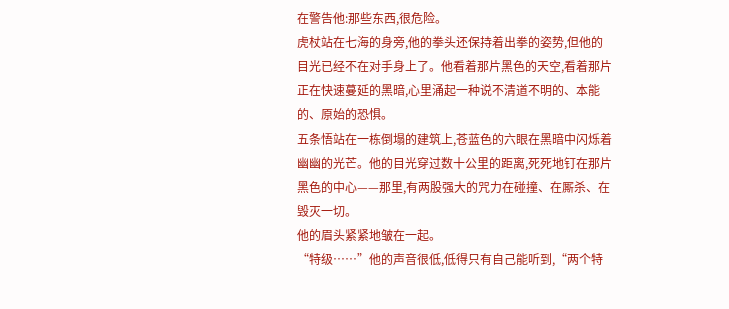在警告他:那些东西,很危险。
虎杖站在七海的身旁,他的拳头还保持着出拳的姿势,但他的目光已经不在对手身上了。他看着那片黑色的天空,看着那片正在快速蔓延的黑暗,心里涌起一种说不清道不明的、本能的、原始的恐惧。
五条悟站在一栋倒塌的建筑上,苍蓝色的六眼在黑暗中闪烁着幽幽的光芒。他的目光穿过数十公里的距离,死死地钉在那片黑色的中心——那里,有两股强大的咒力在碰撞、在厮杀、在毁灭一切。
他的眉头紧紧地皱在一起。
“特级……”他的声音很低,低得只有自己能听到,“两个特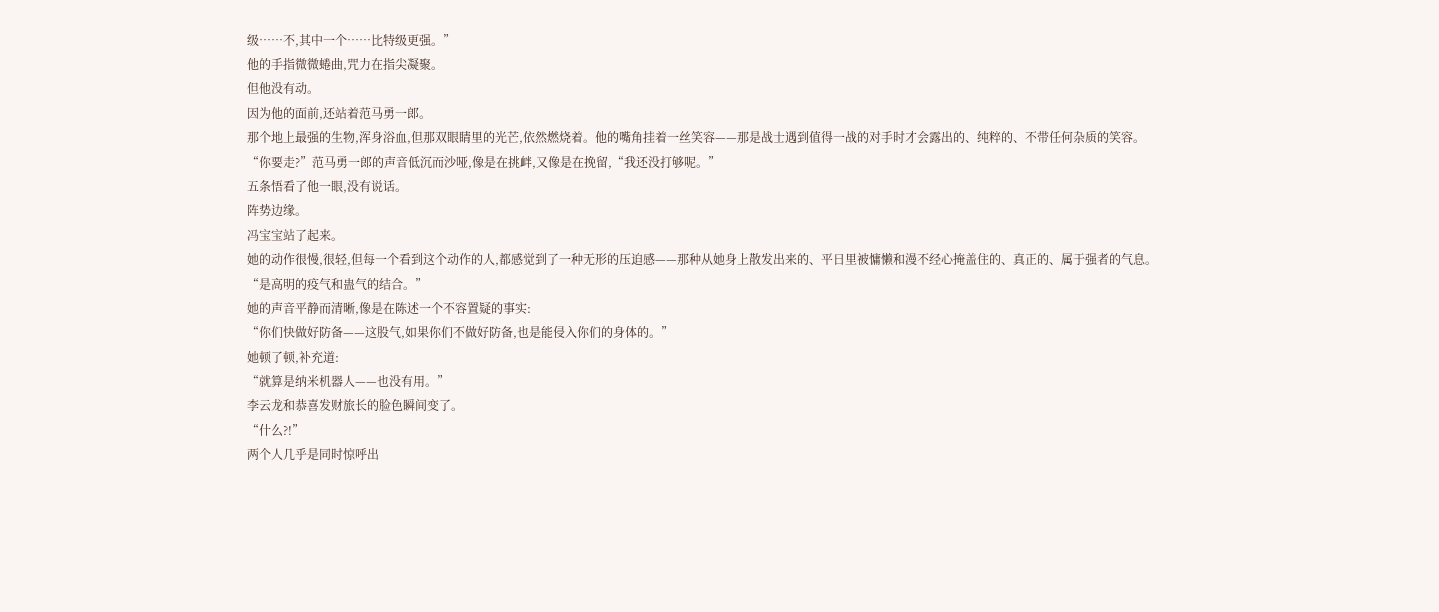级……不,其中一个……比特级更强。”
他的手指微微蜷曲,咒力在指尖凝聚。
但他没有动。
因为他的面前,还站着范马勇一郎。
那个地上最强的生物,浑身浴血,但那双眼睛里的光芒,依然燃烧着。他的嘴角挂着一丝笑容——那是战士遇到值得一战的对手时才会露出的、纯粹的、不带任何杂质的笑容。
“你要走?”范马勇一郎的声音低沉而沙哑,像是在挑衅,又像是在挽留,“我还没打够呢。”
五条悟看了他一眼,没有说话。
阵势边缘。
冯宝宝站了起来。
她的动作很慢,很轻,但每一个看到这个动作的人,都感觉到了一种无形的压迫感——那种从她身上散发出来的、平日里被慵懒和漫不经心掩盖住的、真正的、属于强者的气息。
“是高明的疫气和蛊气的结合。”
她的声音平静而清晰,像是在陈述一个不容置疑的事实:
“你们快做好防备——这股气,如果你们不做好防备,也是能侵入你们的身体的。”
她顿了顿,补充道:
“就算是纳米机器人——也没有用。”
李云龙和恭喜发财旅长的脸色瞬间变了。
“什么?!”
两个人几乎是同时惊呼出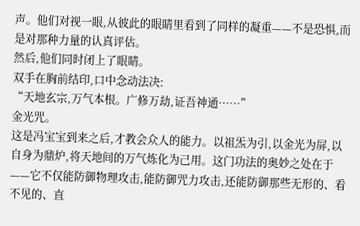声。他们对视一眼,从彼此的眼睛里看到了同样的凝重——不是恐惧,而是对那种力量的认真评估。
然后,他们同时闭上了眼睛。
双手在胸前结印,口中念动法决:
“天地玄宗,万气本根。广修万劫,证吾神通……”
金光咒。
这是冯宝宝到来之后,才教会众人的能力。以祖炁为引,以金光为屏,以自身为鼎炉,将天地间的万气炼化为己用。这门功法的奥妙之处在于——它不仅能防御物理攻击,能防御咒力攻击,还能防御那些无形的、看不见的、直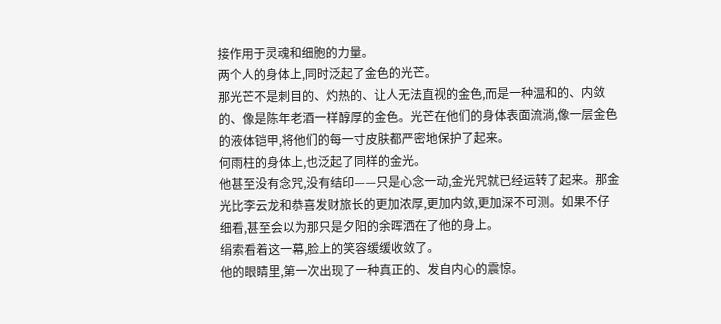接作用于灵魂和细胞的力量。
两个人的身体上,同时泛起了金色的光芒。
那光芒不是刺目的、灼热的、让人无法直视的金色,而是一种温和的、内敛的、像是陈年老酒一样醇厚的金色。光芒在他们的身体表面流淌,像一层金色的液体铠甲,将他们的每一寸皮肤都严密地保护了起来。
何雨柱的身体上,也泛起了同样的金光。
他甚至没有念咒,没有结印——只是心念一动,金光咒就已经运转了起来。那金光比李云龙和恭喜发财旅长的更加浓厚,更加内敛,更加深不可测。如果不仔细看,甚至会以为那只是夕阳的余晖洒在了他的身上。
绢索看着这一幕,脸上的笑容缓缓收敛了。
他的眼睛里,第一次出现了一种真正的、发自内心的震惊。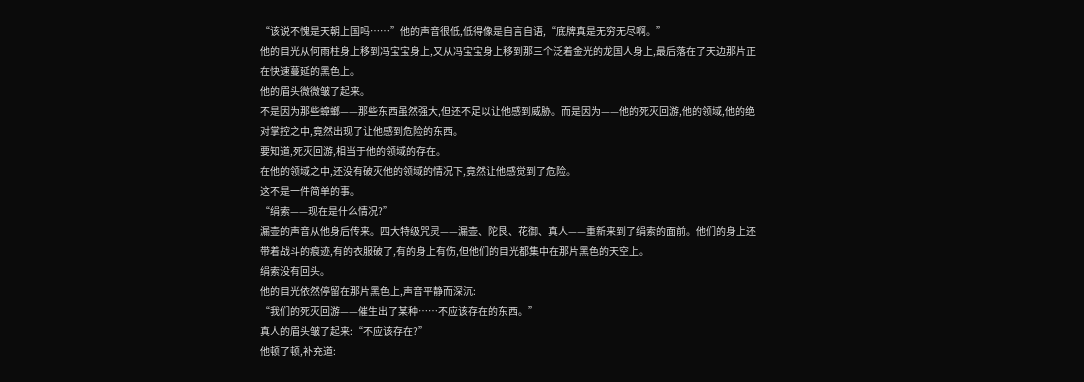“该说不愧是天朝上国吗……”他的声音很低,低得像是自言自语,“底牌真是无穷无尽啊。”
他的目光从何雨柱身上移到冯宝宝身上,又从冯宝宝身上移到那三个泛着金光的龙国人身上,最后落在了天边那片正在快速蔓延的黑色上。
他的眉头微微皱了起来。
不是因为那些蟑螂——那些东西虽然强大,但还不足以让他感到威胁。而是因为——他的死灭回游,他的领域,他的绝对掌控之中,竟然出现了让他感到危险的东西。
要知道,死灭回游,相当于他的领域的存在。
在他的领域之中,还没有破灭他的领域的情况下,竟然让他感觉到了危险。
这不是一件简单的事。
“绢索——现在是什么情况?”
漏壶的声音从他身后传来。四大特级咒灵——漏壶、陀艮、花御、真人——重新来到了绢索的面前。他们的身上还带着战斗的痕迹,有的衣服破了,有的身上有伤,但他们的目光都集中在那片黑色的天空上。
绢索没有回头。
他的目光依然停留在那片黑色上,声音平静而深沉:
“我们的死灭回游——催生出了某种……不应该存在的东西。”
真人的眉头皱了起来:“不应该存在?”
他顿了顿,补充道: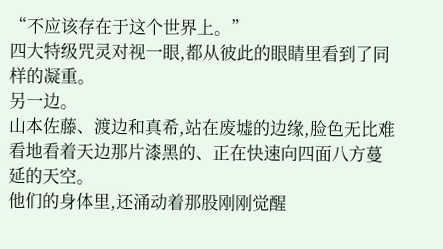“不应该存在于这个世界上。”
四大特级咒灵对视一眼,都从彼此的眼睛里看到了同样的凝重。
另一边。
山本佐藤、渡边和真希,站在废墟的边缘,脸色无比难看地看着天边那片漆黑的、正在快速向四面八方蔓延的天空。
他们的身体里,还涌动着那股刚刚觉醒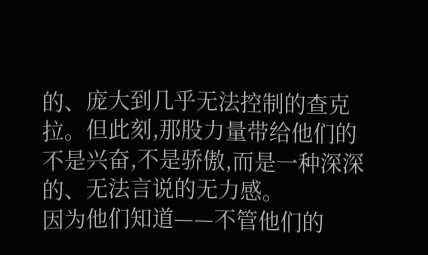的、庞大到几乎无法控制的查克拉。但此刻,那股力量带给他们的不是兴奋,不是骄傲,而是一种深深的、无法言说的无力感。
因为他们知道——不管他们的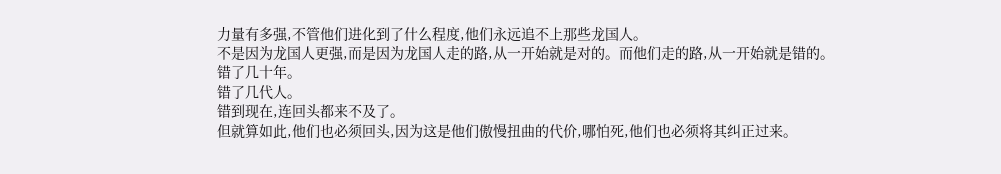力量有多强,不管他们进化到了什么程度,他们永远追不上那些龙国人。
不是因为龙国人更强,而是因为龙国人走的路,从一开始就是对的。而他们走的路,从一开始就是错的。
错了几十年。
错了几代人。
错到现在,连回头都来不及了。
但就算如此,他们也必须回头,因为这是他们傲慢扭曲的代价,哪怕死,他们也必须将其纠正过来。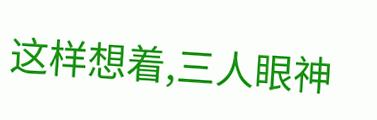这样想着,三人眼神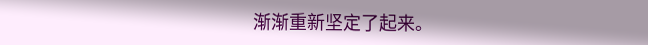渐渐重新坚定了起来。